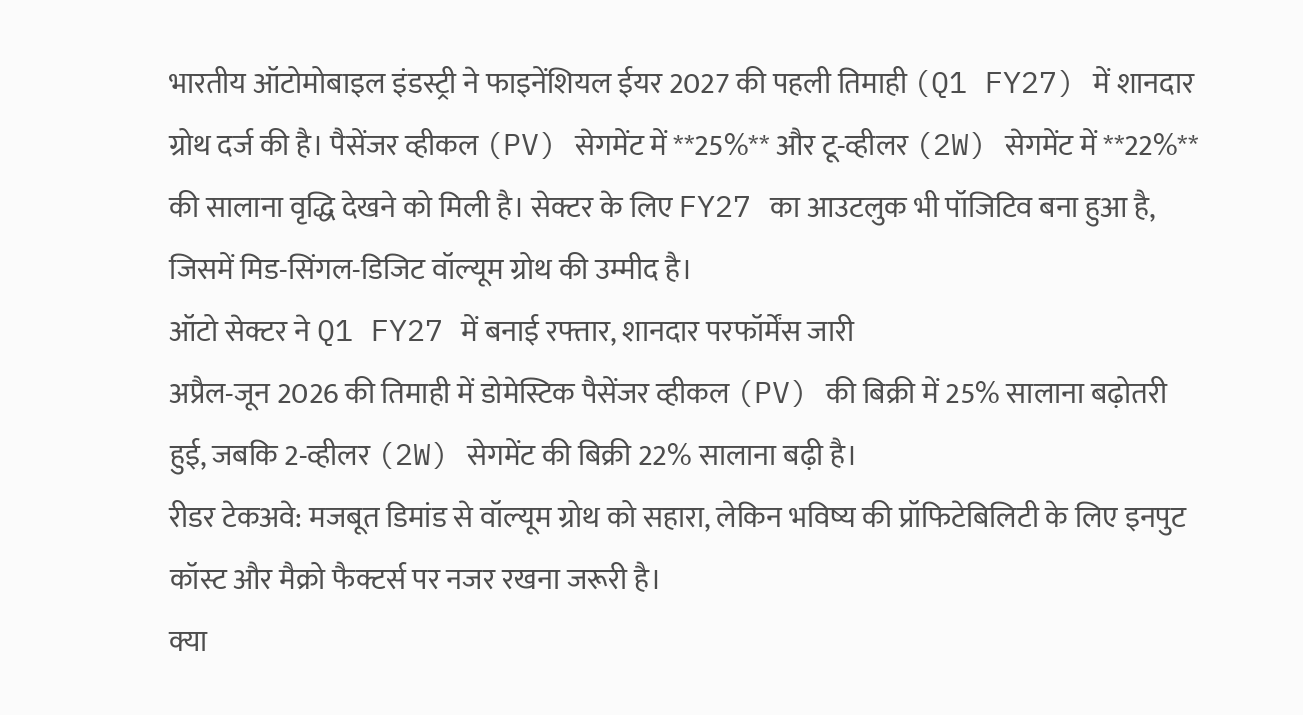भारतीय ऑटोमोबाइल इंडस्ट्री ने फाइनेंशियल ईयर 2027 की पहली तिमाही (Q1 FY27) में शानदार ग्रोथ दर्ज की है। पैसेंजर व्हीकल (PV) सेगमेंट में **25%** और टू-व्हीलर (2W) सेगमेंट में **22%** की सालाना वृद्धि देखने को मिली है। सेक्टर के लिए FY27 का आउटलुक भी पॉजिटिव बना हुआ है, जिसमें मिड-सिंगल-डिजिट वॉल्यूम ग्रोथ की उम्मीद है।
ऑटो सेक्टर ने Q1 FY27 में बनाई रफ्तार, शानदार परफॉर्मेंस जारी
अप्रैल-जून 2026 की तिमाही में डोमेस्टिक पैसेंजर व्हीकल (PV) की बिक्री में 25% सालाना बढ़ोतरी हुई, जबकि 2-व्हीलर (2W) सेगमेंट की बिक्री 22% सालाना बढ़ी है।
रीडर टेकअवे: मजबूत डिमांड से वॉल्यूम ग्रोथ को सहारा, लेकिन भविष्य की प्रॉफिटेबिलिटी के लिए इनपुट कॉस्ट और मैक्रो फैक्टर्स पर नजर रखना जरूरी है।
क्या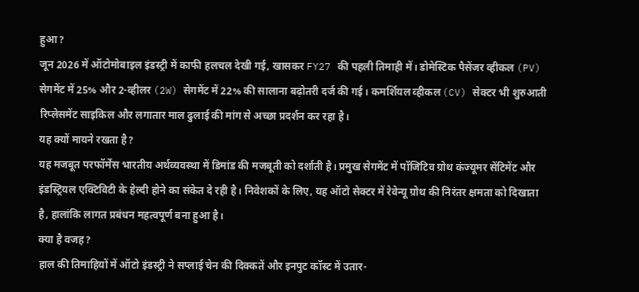हुआ?
जून 2026 में ऑटोमोबाइल इंडस्ट्री में काफी हलचल देखी गई, खासकर FY27 की पहली तिमाही में। डोमेस्टिक पैसेंजर व्हीकल (PV) सेगमेंट में 25% और 2-व्हीलर (2W) सेगमेंट में 22% की सालाना बढ़ोतरी दर्ज की गई। कमर्शियल व्हीकल (CV) सेक्टर भी शुरुआती रिप्लेसमेंट साइकिल और लगातार माल ढुलाई की मांग से अच्छा प्रदर्शन कर रहा है।
यह क्यों मायने रखता है?
यह मजबूत परफॉर्मेंस भारतीय अर्थव्यवस्था में डिमांड की मजबूती को दर्शाती है। प्रमुख सेगमेंट में पॉजिटिव ग्रोथ कंज्यूमर सेंटिमेंट और इंडस्ट्रियल एक्टिविटी के हेल्दी होने का संकेत दे रही है। निवेशकों के लिए, यह ऑटो सेक्टर में रेवेन्यू ग्रोथ की निरंतर क्षमता को दिखाता है, हालांकि लागत प्रबंधन महत्वपूर्ण बना हुआ है।
क्या है वजह?
हाल की तिमाहियों में ऑटो इंडस्ट्री ने सप्लाई चेन की दिक्कतें और इनपुट कॉस्ट में उतार-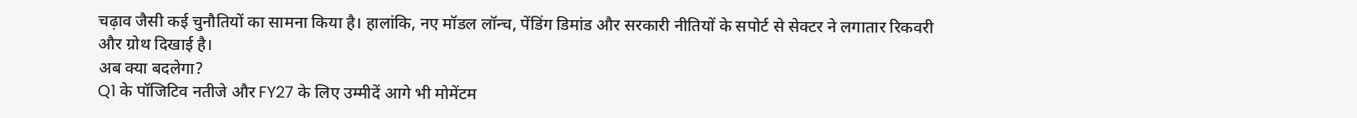चढ़ाव जैसी कई चुनौतियों का सामना किया है। हालांकि, नए मॉडल लॉन्च, पेंडिंग डिमांड और सरकारी नीतियों के सपोर्ट से सेक्टर ने लगातार रिकवरी और ग्रोथ दिखाई है।
अब क्या बदलेगा?
Q1 के पॉजिटिव नतीजे और FY27 के लिए उम्मीदें आगे भी मोमेंटम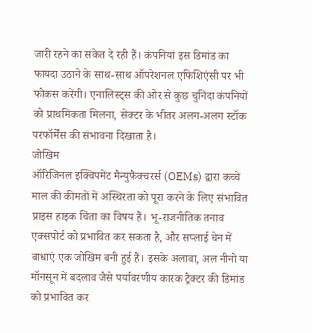जारी रहने का संकेत दे रही हैं। कंपनियां इस डिमांड का फायदा उठाने के साथ-साथ ऑपरेशनल एफिशिएंसी पर भी फोकस करेंगी। एनालिस्ट्स की ओर से कुछ चुनिंदा कंपनियों को प्राथमिकता मिलना, सेक्टर के भीतर अलग-अलग स्टॉक परफॉर्मेंस की संभावना दिखाता है।
जोखिम
ऑरिजिनल इक्विपमेंट मैन्युफैक्चरर्स (OEMs) द्वारा कच्चे माल की कीमतों में अस्थिरता को पूरा करने के लिए संभावित प्राइस हाइक चिंता का विषय हैं। भू-राजनीतिक तनाव एक्सपोर्ट को प्रभावित कर सकता है, और सप्लाई चेन में बाधाएं एक जोखिम बनी हुई हैं। इसके अलावा, अल नीनो या मॉनसून में बदलाव जैसे पर्यावरणीय कारक ट्रैक्टर की डिमांड को प्रभावित कर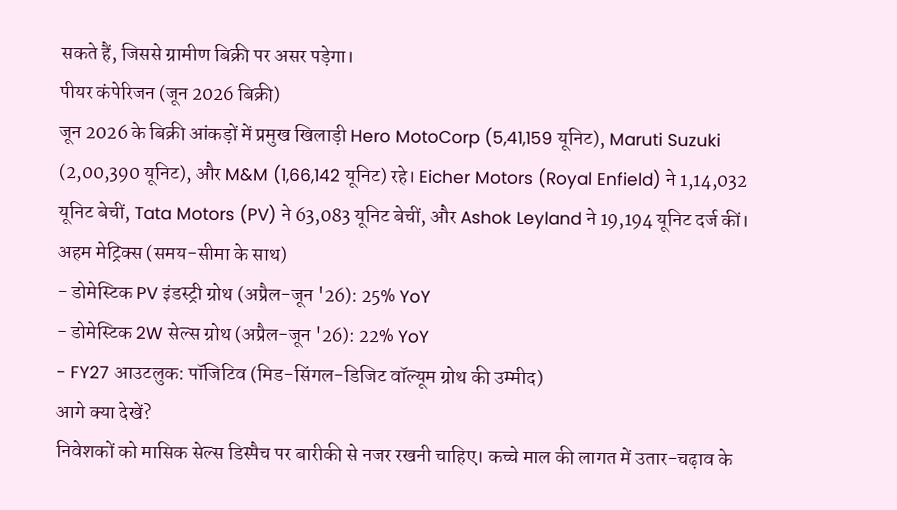सकते हैं, जिससे ग्रामीण बिक्री पर असर पड़ेगा।
पीयर कंपेरिजन (जून 2026 बिक्री)
जून 2026 के बिक्री आंकड़ों में प्रमुख खिलाड़ी Hero MotoCorp (5,41,159 यूनिट), Maruti Suzuki (2,00,390 यूनिट), और M&M (1,66,142 यूनिट) रहे। Eicher Motors (Royal Enfield) ने 1,14,032 यूनिट बेचीं, Tata Motors (PV) ने 63,083 यूनिट बेचीं, और Ashok Leyland ने 19,194 यूनिट दर्ज कीं।
अहम मेट्रिक्स (समय-सीमा के साथ)
- डोमेस्टिक PV इंडस्ट्री ग्रोथ (अप्रैल-जून '26): 25% YoY
- डोमेस्टिक 2W सेल्स ग्रोथ (अप्रैल-जून '26): 22% YoY
- FY27 आउटलुक: पॉजिटिव (मिड-सिंगल-डिजिट वॉल्यूम ग्रोथ की उम्मीद)
आगे क्या देखें?
निवेशकों को मासिक सेल्स डिस्पैच पर बारीकी से नजर रखनी चाहिए। कच्चे माल की लागत में उतार-चढ़ाव के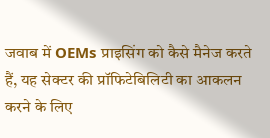जवाब में OEMs प्राइसिंग को कैसे मैनेज करते हैं, यह सेक्टर की प्रॉफिटेबिलिटी का आकलन करने के लिए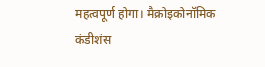महत्वपूर्ण होगा। मैक्रोइकोनॉमिक कंडीशंस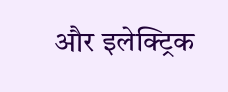और इलेक्ट्रिक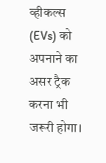व्हीकल्स (EVs) को अपनाने का असर ट्रैक करना भी जरूरी होगा।